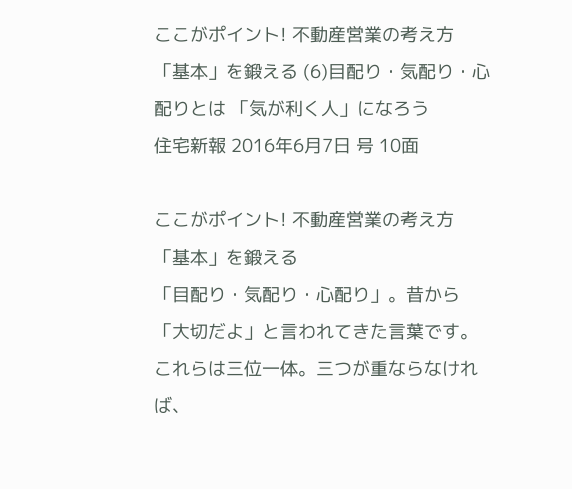ここがポイント! 不動産営業の考え方 「基本」を鍛える (6)目配り・気配り・心配りとは 「気が利く人」になろう
住宅新報 2016年6月7日 号 10面

ここがポイント! 不動産営業の考え方 「基本」を鍛える
「目配り・気配り・心配り」。昔から「大切だよ」と言われてきた言葉です。これらは三位一体。三つが重ならなければ、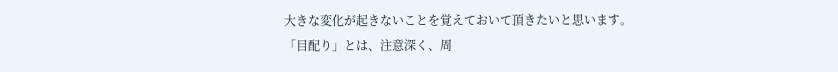大きな変化が起きないことを覚えておいて頂きたいと思います。
「目配り」とは、注意深く、周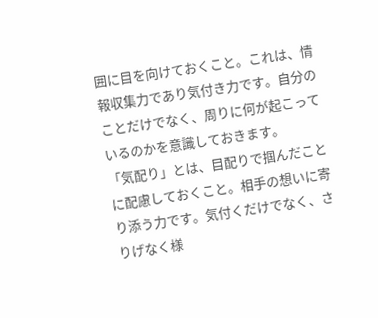囲に目を向けておくこと。これは、情報収集力であり気付き力です。自分のことだけでなく、周りに何が起こっているのかを意識しておきます。
「気配り」とは、目配りで掴んだことに配慮しておくこと。相手の想いに寄り添う力です。気付くだけでなく、さりげなく様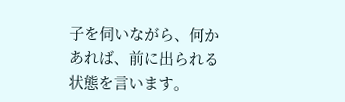子を伺いながら、何かあれば、前に出られる状態を言います。